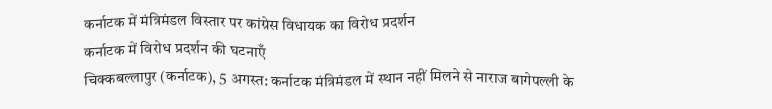कर्नाटक में मंत्रिमंडल विस्तार पर कांग्रेस विधायक का विरोध प्रदर्शन
कर्नाटक में विरोध प्रदर्शन की घटनाएँ
चिक्कबल्लापुर (कर्नाटक), 5 अगस्त: कर्नाटक मंत्रिमंडल में स्थान नहीं मिलने से नाराज बागेपल्ली के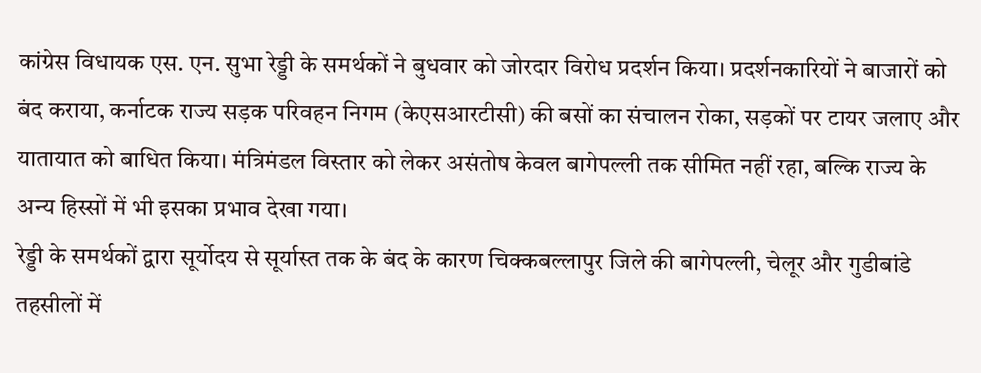कांग्रेस विधायक एस. एन. सुभा रेड्डी के समर्थकों ने बुधवार को जोरदार विरोध प्रदर्शन किया। प्रदर्शनकारियों ने बाजारों को बंद कराया, कर्नाटक राज्य सड़क परिवहन निगम (केएसआरटीसी) की बसों का संचालन रोका, सड़कों पर टायर जलाए और यातायात को बाधित किया। मंत्रिमंडल विस्तार को लेकर असंतोष केवल बागेपल्ली तक सीमित नहीं रहा, बल्कि राज्य के अन्य हिस्सों में भी इसका प्रभाव देखा गया।
रेड्डी के समर्थकों द्वारा सूर्योदय से सूर्यास्त तक के बंद के कारण चिक्कबल्लापुर जिले की बागेपल्ली, चेलूर और गुडीबांडे तहसीलों में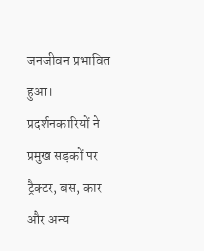जनजीवन प्रभावित हुआ। प्रदर्शनकारियों ने प्रमुख सड़कों पर ट्रैक्टर, बस, कार और अन्य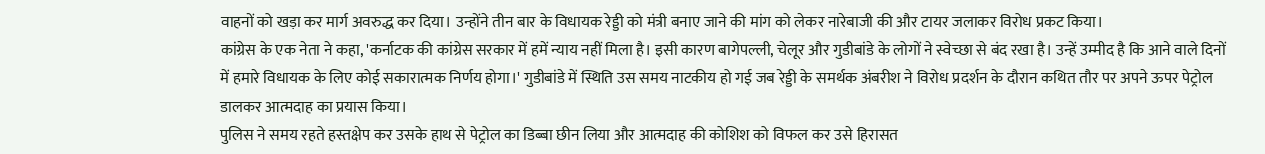वाहनों को खड़ा कर मार्ग अवरुद्ध कर दिया। उन्होंने तीन बार के विधायक रेड्डी को मंत्री बनाए जाने की मांग को लेकर नारेबाजी की और टायर जलाकर विरोध प्रकट किया।
कांग्रेस के एक नेता ने कहा, 'कर्नाटक की कांग्रेस सरकार में हमें न्याय नहीं मिला है। इसी कारण बागेपल्ली, चेलूर और गुडीबांडे के लोगों ने स्वेच्छा से बंद रखा है। उन्हें उम्मीद है कि आने वाले दिनों में हमारे विधायक के लिए कोई सकारात्मक निर्णय होगा।' गुडीबांडे में स्थिति उस समय नाटकीय हो गई जब रेड्डी के समर्थक अंबरीश ने विरोध प्रदर्शन के दौरान कथित तौर पर अपने ऊपर पेट्रोल डालकर आत्मदाह का प्रयास किया।
पुलिस ने समय रहते हस्तक्षेप कर उसके हाथ से पेट्रोल का डिब्बा छीन लिया और आत्मदाह की कोशिश को विफल कर उसे हिरासत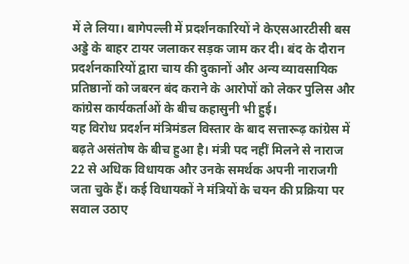में ले लिया। बागेपल्ली में प्रदर्शनकारियों ने केएसआरटीसी बस अड्डे के बाहर टायर जलाकर सड़क जाम कर दी। बंद के दौरान प्रदर्शनकारियों द्वारा चाय की दुकानों और अन्य व्यावसायिक प्रतिष्ठानों को जबरन बंद कराने के आरोपों को लेकर पुलिस और कांग्रेस कार्यकर्ताओं के बीच कहासुनी भी हुई।
यह विरोध प्रदर्शन मंत्रिमंडल विस्तार के बाद सत्तारूढ़ कांग्रेस में बढ़ते असंतोष के बीच हुआ है। मंत्री पद नहीं मिलने से नाराज 22 से अधिक विधायक और उनके समर्थक अपनी नाराजगी जता चुके हैं। कई विधायकों ने मंत्रियों के चयन की प्रक्रिया पर सवाल उठाए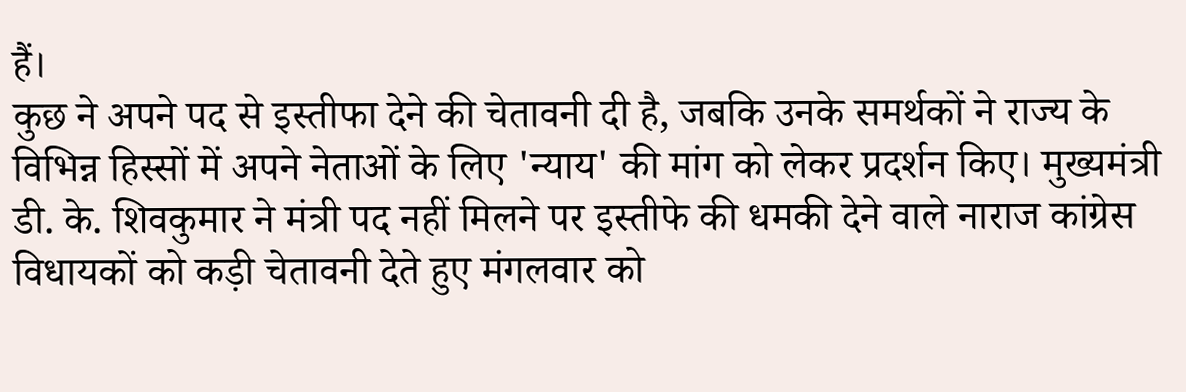हैं।
कुछ ने अपने पद से इस्तीफा देने की चेतावनी दी है, जबकि उनके समर्थकों ने राज्य के विभिन्न हिस्सों में अपने नेताओं के लिए 'न्याय' की मांग को लेकर प्रदर्शन किए। मुख्यमंत्री डी. के. शिवकुमार ने मंत्री पद नहीं मिलने पर इस्तीफे की धमकी देने वाले नाराज कांग्रेस विधायकों को कड़ी चेतावनी देते हुए मंगलवार को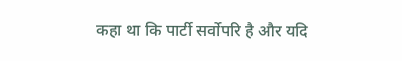कहा था कि पार्टी सर्वोपरि है और यदि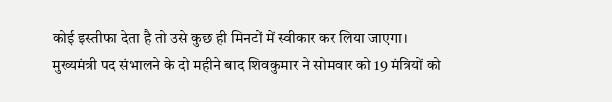कोई इस्तीफा देता है तो उसे कुछ ही मिनटों में स्वीकार कर लिया जाएगा। मुख्यमंत्री पद संभालने के दो महीने बाद शिवकुमार ने सोमवार को 19 मंत्रियों को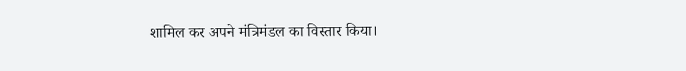शामिल कर अपने मंत्रिमंडल का विस्तार किया।